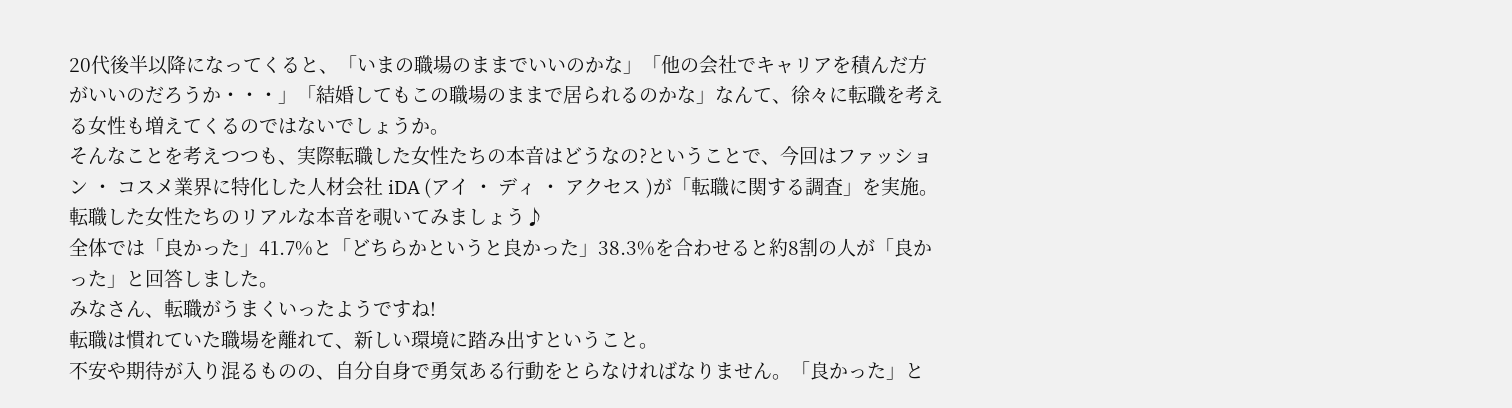20代後半以降になってくると、「いまの職場のままでいいのかな」「他の会社でキャリアを積んだ方がいいのだろうか・・・」「結婚してもこの職場のままで居られるのかな」なんて、徐々に転職を考える女性も増えてくるのではないでしょうか。
そんなことを考えつつも、実際転職した女性たちの本音はどうなの?ということで、今回はファッション ・ コスメ業界に特化した人材会社 iDA (アイ ・ ディ ・ アクセス )が「転職に関する調査」を実施。
転職した女性たちのリアルな本音を覗いてみましょう♪
全体では「良かった」41.7%と「どちらかというと良かった」38.3%を合わせると約8割の人が「良かった」と回答しました。
みなさん、転職がうまくいったようですね!
転職は慣れていた職場を離れて、新しい環境に踏み出すということ。
不安や期待が入り混るものの、自分自身で勇気ある行動をとらなければなりません。「良かった」と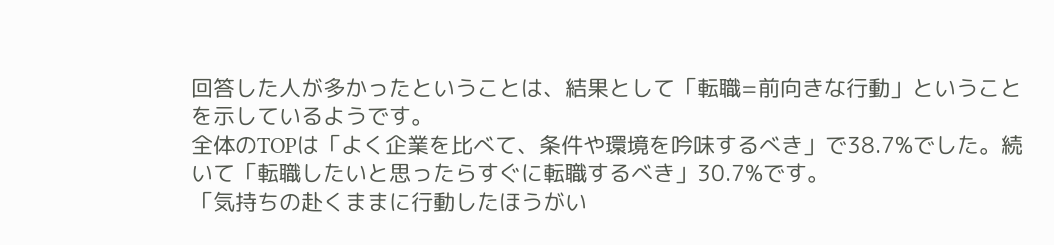回答した人が多かったということは、結果として「転職=前向きな行動」ということを示しているようです。
全体のTOPは「よく企業を比べて、条件や環境を吟味するべき」で38.7%でした。続いて「転職したいと思ったらすぐに転職するべき」30.7%です。
「気持ちの赴くままに行動したほうがい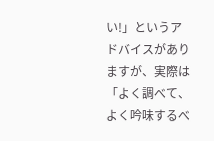い!」というアドバイスがありますが、実際は「よく調べて、よく吟味するべ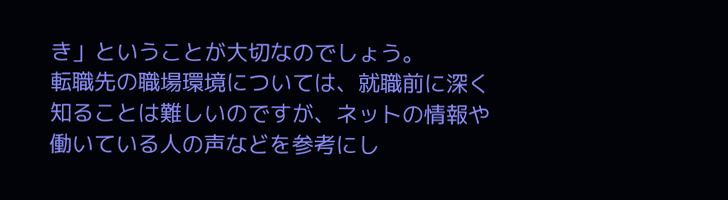き」ということが大切なのでしょう。
転職先の職場環境については、就職前に深く知ることは難しいのですが、ネットの情報や働いている人の声などを参考にし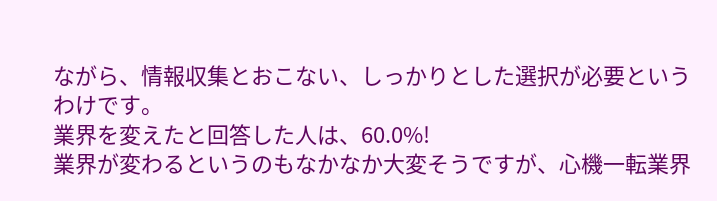ながら、情報収集とおこない、しっかりとした選択が必要というわけです。
業界を変えたと回答した人は、60.0%!
業界が変わるというのもなかなか大変そうですが、心機一転業界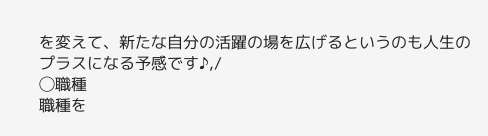を変えて、新たな自分の活躍の場を広げるというのも人生のプラスになる予感です♪,/
◯職種
職種を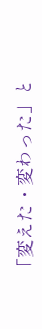「変えた・変わった」と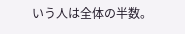いう人は全体の半数。